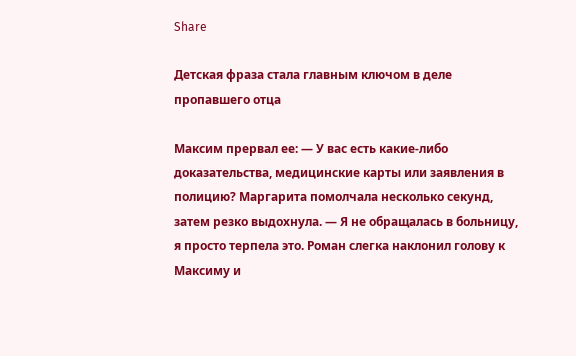Share

Детская фраза стала главным ключом в деле пропавшего отца

Максим прервал ее: — У вас есть какие-либо доказательства, медицинские карты или заявления в полицию? Маргарита помолчала несколько секунд, затем резко выдохнула. — Я не обращалась в больницу, я просто терпела это. Роман слегка наклонил голову к Максиму и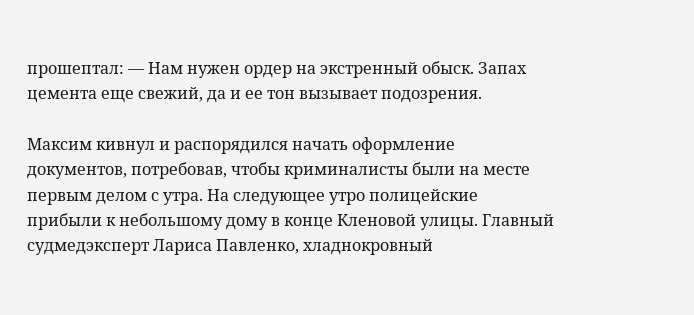прошептал: — Нам нужен ордер на экстренный обыск. Запах цемента еще свежий, да и ее тон вызывает подозрения.

Максим кивнул и распорядился начать оформление документов, потребовав, чтобы криминалисты были на месте первым делом с утра. На следующее утро полицейские прибыли к небольшому дому в конце Кленовой улицы. Главный судмедэксперт Лариса Павленко, хладнокровный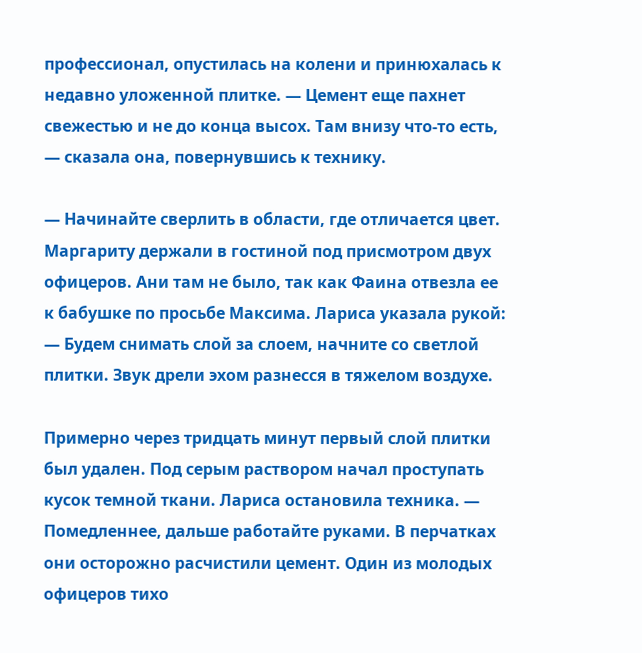профессионал, опустилась на колени и принюхалась к недавно уложенной плитке. — Цемент еще пахнет свежестью и не до конца высох. Там внизу что-то есть, — сказала она, повернувшись к технику.

— Начинайте сверлить в области, где отличается цвет. Маргариту держали в гостиной под присмотром двух офицеров. Ани там не было, так как Фаина отвезла ее к бабушке по просьбе Максима. Лариса указала рукой: — Будем снимать слой за слоем, начните со светлой плитки. Звук дрели эхом разнесся в тяжелом воздухе.

Примерно через тридцать минут первый слой плитки был удален. Под серым раствором начал проступать кусок темной ткани. Лариса остановила техника. — Помедленнее, дальше работайте руками. В перчатках они осторожно расчистили цемент. Один из молодых офицеров тихо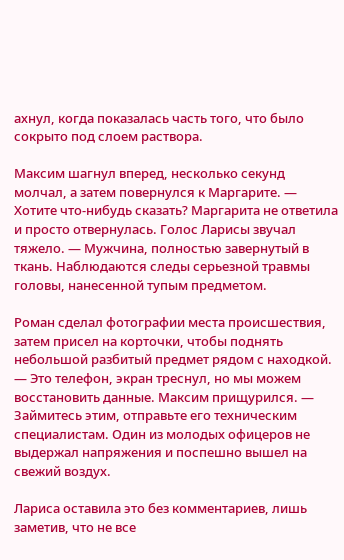ахнул, когда показалась часть того, что было сокрыто под слоем раствора.

Максим шагнул вперед, несколько секунд молчал, а затем повернулся к Маргарите. — Хотите что-нибудь сказать? Маргарита не ответила и просто отвернулась. Голос Ларисы звучал тяжело. — Мужчина, полностью завернутый в ткань. Наблюдаются следы серьезной травмы головы, нанесенной тупым предметом.

Роман сделал фотографии места происшествия, затем присел на корточки, чтобы поднять небольшой разбитый предмет рядом с находкой. — Это телефон, экран треснул, но мы можем восстановить данные. Максим прищурился. — Займитесь этим, отправьте его техническим специалистам. Один из молодых офицеров не выдержал напряжения и поспешно вышел на свежий воздух.

Лариса оставила это без комментариев, лишь заметив, что не все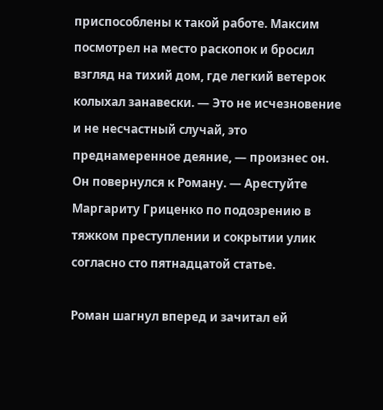приспособлены к такой работе. Максим посмотрел на место раскопок и бросил взгляд на тихий дом, где легкий ветерок колыхал занавески. — Это не исчезновение и не несчастный случай, это преднамеренное деяние, — произнес он. Он повернулся к Роману. — Арестуйте Маргариту Гриценко по подозрению в тяжком преступлении и сокрытии улик согласно сто пятнадцатой статье.

Роман шагнул вперед и зачитал ей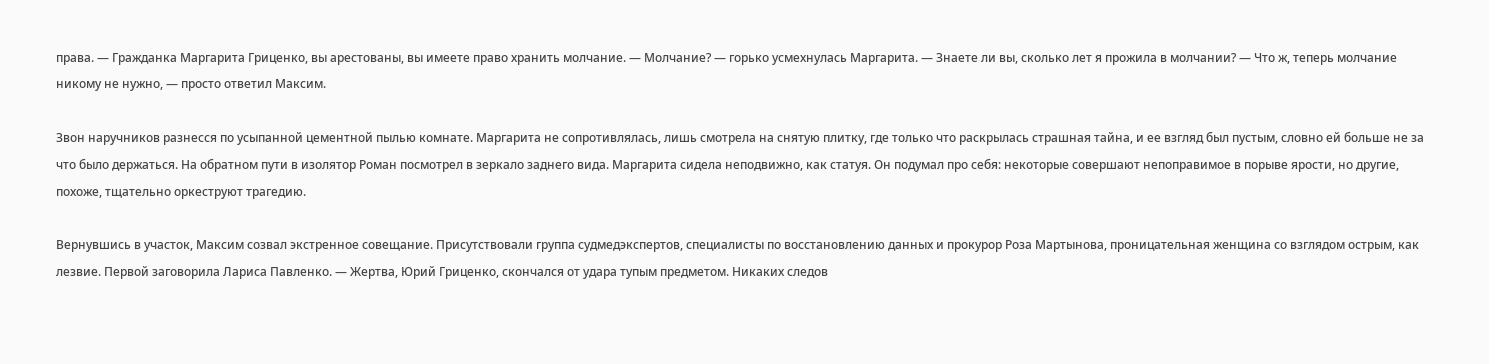права. — Гражданка Маргарита Гриценко, вы арестованы, вы имеете право хранить молчание. — Молчание? — горько усмехнулась Маргарита. — Знаете ли вы, сколько лет я прожила в молчании? — Что ж, теперь молчание никому не нужно, — просто ответил Максим.

Звон наручников разнесся по усыпанной цементной пылью комнате. Маргарита не сопротивлялась, лишь смотрела на снятую плитку, где только что раскрылась страшная тайна, и ее взгляд был пустым, словно ей больше не за что было держаться. На обратном пути в изолятор Роман посмотрел в зеркало заднего вида. Маргарита сидела неподвижно, как статуя. Он подумал про себя: некоторые совершают непоправимое в порыве ярости, но другие, похоже, тщательно оркеструют трагедию.

Вернувшись в участок, Максим созвал экстренное совещание. Присутствовали группа судмедэкспертов, специалисты по восстановлению данных и прокурор Роза Мартынова, проницательная женщина со взглядом острым, как лезвие. Первой заговорила Лариса Павленко. — Жертва, Юрий Гриценко, скончался от удара тупым предметом. Никаких следов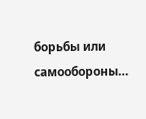борьбы или самообороны…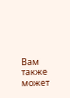Вам также может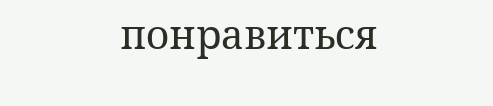понравиться